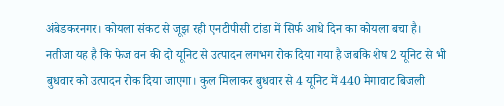अंबेडकरनगर। कोयला संकट से जूझ रही एनटीपीसी टांडा में सिर्फ आधे दिन का कोयला बचा है। नतीजा यह है कि फेज वन की दो यूनिट से उत्पादन लगभग रोक दिया गया है जबकि शेष 2 यूनिट से भी बुधवार को उत्पादन रोक दिया जाएगा। कुल मिलाकर बुधवार से 4 यूनिट में 440 मेगावाट बिजली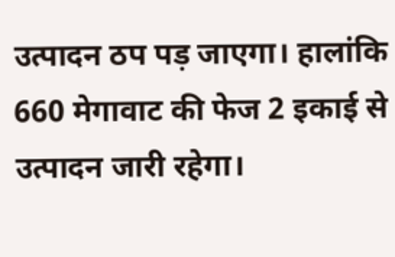उत्पादन ठप पड़ जाएगा। हालांकि 660 मेगावाट की फेज 2 इकाई से उत्पादन जारी रहेगा।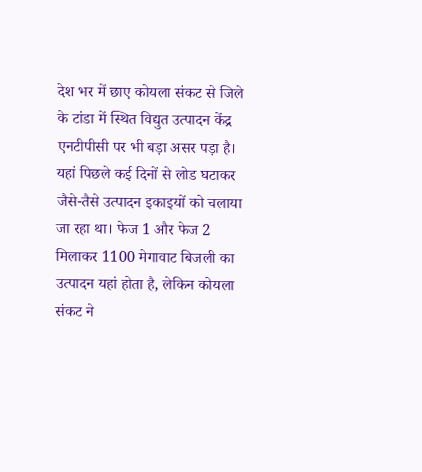देश भर में छाए कोयला संकट से जिले के टांडा में स्थित विद्युत उत्पादन केंद्र एनटीपीसी पर भी बड़ा असर पड़ा है। यहां पिछले कई दिनों से लोड घटाकर जैसे-तैसे उत्पादन इकाइयों को चलाया जा रहा था। फेज 1 और फेज 2 मिलाकर 1100 मेगावाट बिजली का उत्पादन यहां होता है, लेकिन कोयला संकट ने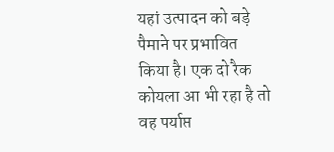यहां उत्पादन को बड़े पैमाने पर प्रभावित किया है। एक दो रैक कोयला आ भी रहा है तो वह पर्याप्त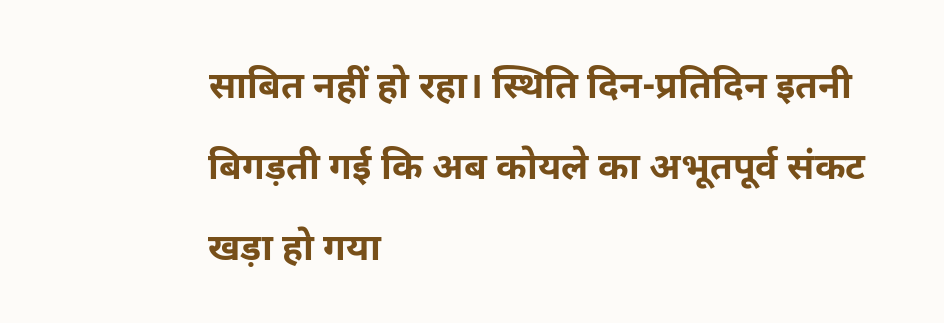साबित नहीं हो रहा। स्थिति दिन-प्रतिदिन इतनी बिगड़ती गई कि अब कोयले का अभूतपूर्व संकट खड़ा हो गया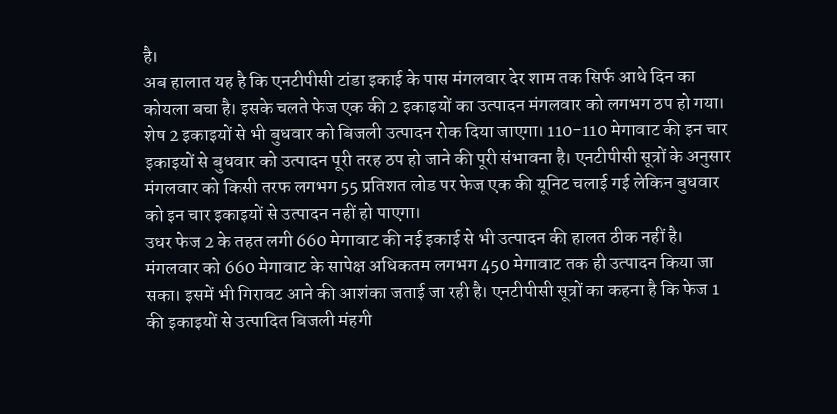है।
अब हालात यह है कि एनटीपीसी टांडा इकाई के पास मंगलवार देर शाम तक सिर्फ आधे दिन का कोयला बचा है। इसके चलते फेज एक की 2 इकाइयों का उत्पादन मंगलवार को लगभग ठप हो गया। शेष 2 इकाइयों से भी बुधवार को बिजली उत्पादन रोक दिया जाएगा। 110-110 मेगावाट की इन चार इकाइयों से बुधवार को उत्पादन पूरी तरह ठप हो जाने की पूरी संभावना है। एनटीपीसी सूत्रों के अनुसार मंगलवार को किसी तरफ लगभग 55 प्रतिशत लोड पर फेज एक की यूनिट चलाई गई लेकिन बुधवार को इन चार इकाइयों से उत्पादन नहीं हो पाएगा।
उधर फेज 2 के तहत लगी 660 मेगावाट की नई इकाई से भी उत्पादन की हालत ठीक नहीं है। मंगलवार को 660 मेगावाट के सापेक्ष अधिकतम लगभग 450 मेगावाट तक ही उत्पादन किया जा सका। इसमें भी गिरावट आने की आशंका जताई जा रही है। एनटीपीसी सूत्रों का कहना है कि फेज 1 की इकाइयों से उत्पादित बिजली मंहगी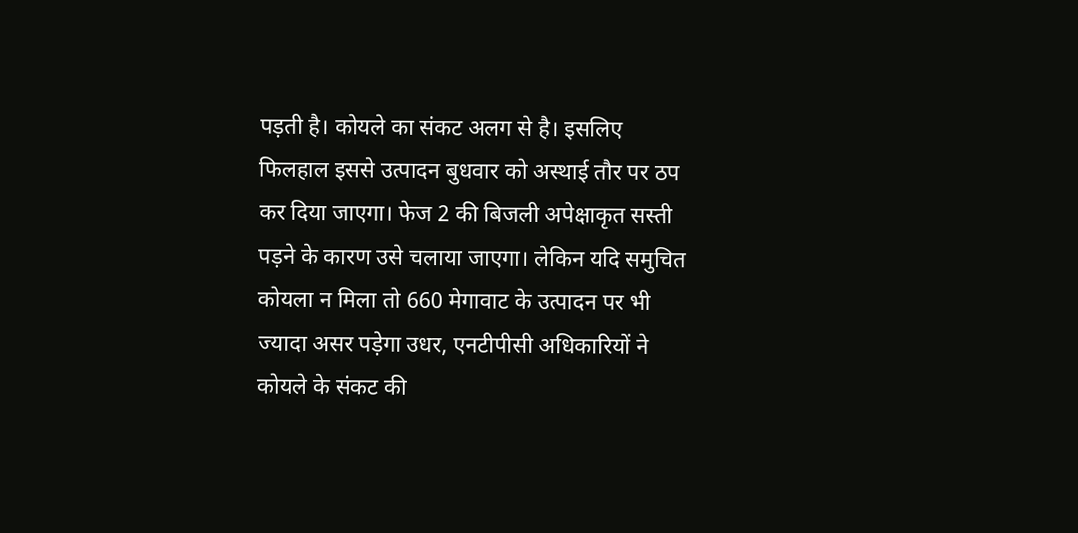पड़ती है। कोयले का संकट अलग से है। इसलिए फिलहाल इससे उत्पादन बुधवार को अस्थाई तौर पर ठप कर दिया जाएगा। फेज 2 की बिजली अपेक्षाकृत सस्ती पड़ने के कारण उसे चलाया जाएगा। लेकिन यदि समुचित कोयला न मिला तो 660 मेगावाट के उत्पादन पर भी ज्यादा असर पड़ेगा उधर, एनटीपीसी अधिकारियों ने कोयले के संकट की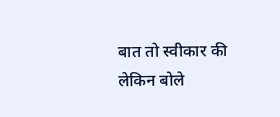बात तो स्वीकार की लेकिन बोले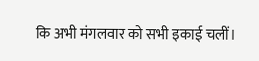कि अभी मंगलवार को सभी इकाई चलीं।